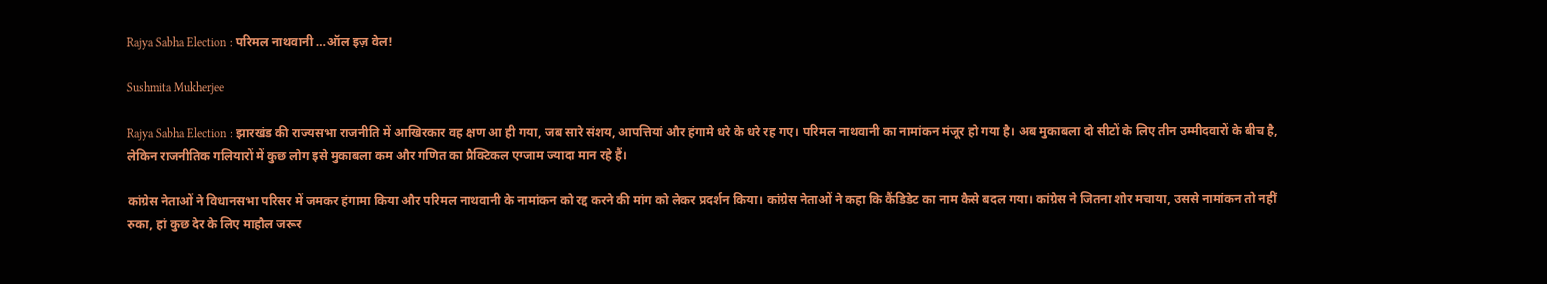Rajya Sabha Election : परिमल नाथवानी …ऑल इज़ वेल!

Sushmita Mukherjee

Rajya Sabha Election : झारखंड की राज्यसभा राजनीति में आखिरकार वह क्षण आ ही गया, जब सारे संशय, आपत्तियां और हंगामे धरे के धरे रह गए। परिमल नाथवानी का नामांकन मंजूर हो गया है। अब मुकाबला दो सीटों के लिए तीन उम्मीदवारों के बीच है, लेकिन राजनीतिक गलियारों में कुछ लोग इसे मुकाबला कम और गणित का प्रैक्टिकल एग्जाम ज्यादा मान रहे हैं।

कांग्रेस नेताओं ने विधानसभा परिसर में जमकर हंगामा किया और परिमल नाथवानी के नामांकन को रद्द करने की मांग को लेकर प्रदर्शन किया। कांग्रेस नेताओं ने कहा कि कैंडिडेट का नाम कैसे बदल गया। कांग्रेस ने जितना शोर मचाया, उससे नामांकन तो नहीं रुका, हां कुछ देर के लिए माहौल जरूर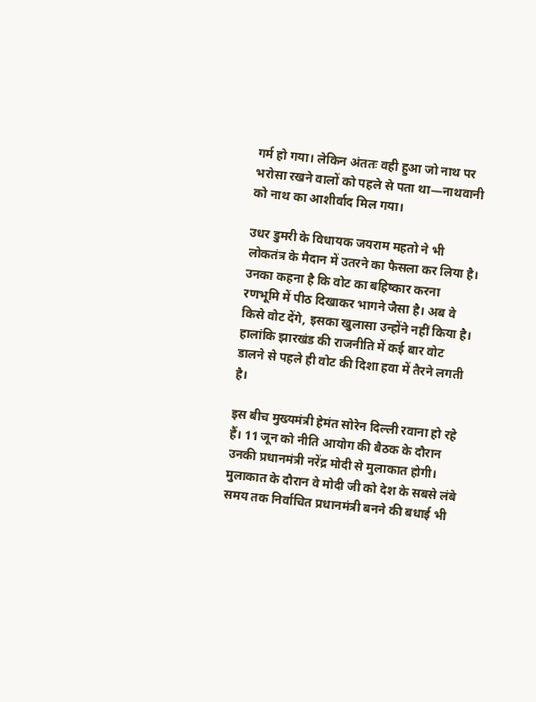गर्म हो गया। लेकिन अंततः वही हुआ जो नाथ पर भरोसा रखने वालों को पहले से पता था—नाथवानी को नाथ का आशीर्वाद मिल गया।

उधर डुमरी के विधायक जयराम महतो ने भी लोकतंत्र के मैदान में उतरने का फैसला कर लिया है। उनका कहना है कि वोट का बहिष्कार करना रणभूमि में पीठ दिखाकर भागने जैसा है। अब वे किसे वोट देंगे, इसका खुलासा उन्होंने नहीं किया है। हालांकि झारखंड की राजनीति में कई बार वोट डालने से पहले ही वोट की दिशा हवा में तैरने लगती है।

इस बीच मुख्यमंत्री हेमंत सोरेन दिल्ली रवाना हो रहे हैं। 11 जून को नीति आयोग की बैठक के दौरान उनकी प्रधानमंत्री नरेंद्र मोदी से मुलाकात होगी। मुलाकात के दौरान वे मोदी जी को देश के सबसे लंबे समय तक निर्वाचित प्रधानमंत्री बनने की बधाई भी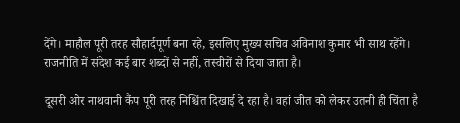देंगे। माहौल पूरी तरह सौहार्दपूर्ण बना रहे, इसलिए मुख्य सचिव अविनाश कुमार भी साथ रहेंगे। राजनीति में संदेश कई बार शब्दों से नहीं, तस्वीरों से दिया जाता है।

दूसरी ओर नाथवानी कैंप पूरी तरह निश्चिंत दिखाई दे रहा है। वहां जीत को लेकर उतनी ही चिंता है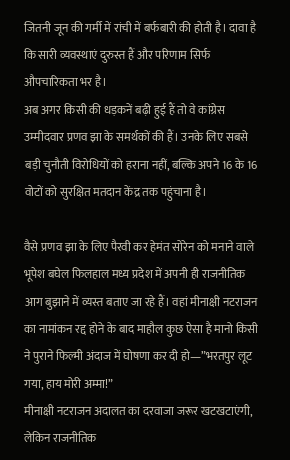जितनी जून की गर्मी में रांची में बर्फबारी की होती है। दावा है कि सारी व्यवस्थाएं दुरुस्त हैं और परिणाम सिर्फ औपचारिकता भर है।
अब अगर किसी की धड़कनें बढ़ी हुई हैं तो वे कांग्रेस उम्मीदवार प्रणव झा के समर्थकों की हैं। उनके लिए सबसे बड़ी चुनौती विरोधियों को हराना नहीं, बल्कि अपने 16 के 16 वोटों को सुरक्षित मतदान केंद्र तक पहुंचाना है।

वैसे प्रणव झा के लिए पैरवी कर हेमंत सोरेन को मनाने वाले भूपेश बघेल फिलहाल मध्य प्रदेश में अपनी ही राजनीतिक आग बुझाने में व्यस्त बताए जा रहे हैं। वहां मीनाक्षी नटराजन का नामांकन रद्द होने के बाद माहौल कुछ ऐसा है मानो किसी ने पुराने फिल्मी अंदाज में घोषणा कर दी हो—”भरतपुर लूट गया, हाय मोरी अम्मा!”
मीनाक्षी नटराजन अदालत का दरवाजा जरूर खटखटाएंगी, लेकिन राजनीतिक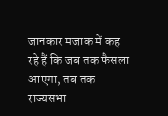जानकार मजाक में कह रहे हैं कि जब तक फैसला आएगा, तब तक राज्यसभा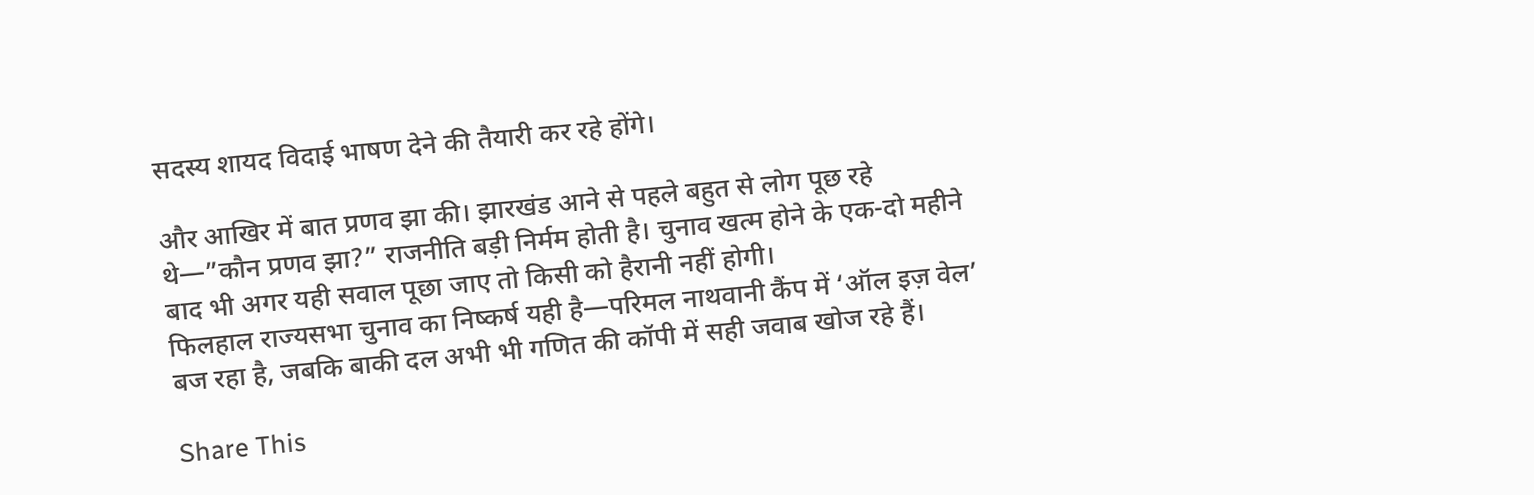सदस्य शायद विदाई भाषण देने की तैयारी कर रहे होंगे।

और आखिर में बात प्रणव झा की। झारखंड आने से पहले बहुत से लोग पूछ रहे थे—”कौन प्रणव झा?” राजनीति बड़ी निर्मम होती है। चुनाव खत्म होने के एक-दो महीने बाद भी अगर यही सवाल पूछा जाए तो किसी को हैरानी नहीं होगी।
फिलहाल राज्यसभा चुनाव का निष्कर्ष यही है—परिमल नाथवानी कैंप में ‘ऑल इज़ वेल’ बज रहा है, जबकि बाकी दल अभी भी गणित की कॉपी में सही जवाब खोज रहे हैं।

Share This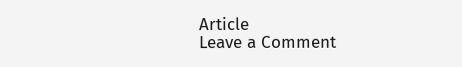Article
Leave a Comment